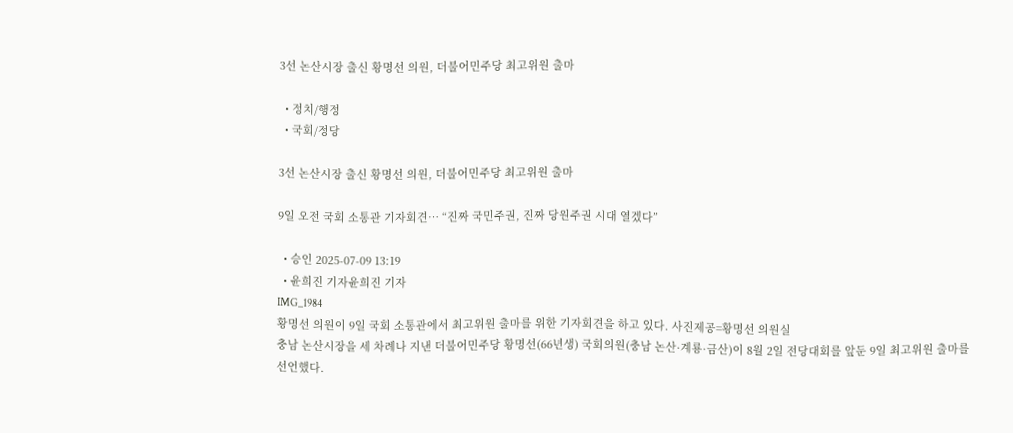3선 논산시장 출신 황명선 의원, 더불어민주당 최고위원 출마

  • 정치/행정
  • 국회/정당

3선 논산시장 출신 황명선 의원, 더불어민주당 최고위원 출마

9일 오전 국회 소통관 기자회견… “진짜 국민주권, 진짜 당원주권 시대 열겠다”

  • 승인 2025-07-09 13:19
  • 윤희진 기자윤희진 기자
IMG_1984
황명선 의원이 9일 국회 소통관에서 최고위원 출마를 위한 기자회견을 하고 있다. 사진제공=황명선 의원실
충남 논산시장을 세 차례나 지낸 더불어민주당 황명선(66년생) 국회의원(충남 논산·계룡·금산)이 8월 2일 전당대회를 앞둔 9일 최고위원 출마를 선언했다.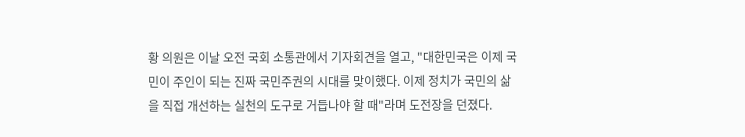황 의원은 이날 오전 국회 소통관에서 기자회견을 열고, "대한민국은 이제 국민이 주인이 되는 진짜 국민주권의 시대를 맞이했다. 이제 정치가 국민의 삶을 직접 개선하는 실천의 도구로 거듭나야 할 때"라며 도전장을 던졌다.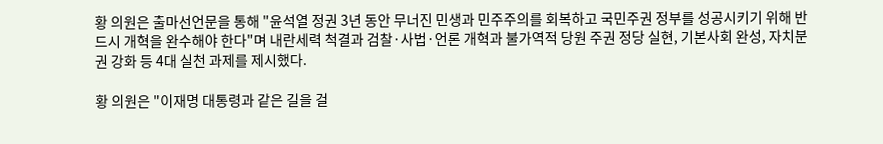황 의원은 출마선언문을 통해 "윤석열 정권 3년 동안 무너진 민생과 민주주의를 회복하고 국민주권 정부를 성공시키기 위해 반드시 개혁을 완수해야 한다"며 내란세력 척결과 검찰·사법·언론 개혁과 불가역적 당원 주권 정당 실현, 기본사회 완성, 자치분권 강화 등 4대 실천 과제를 제시했다.

황 의원은 "이재명 대통령과 같은 길을 걸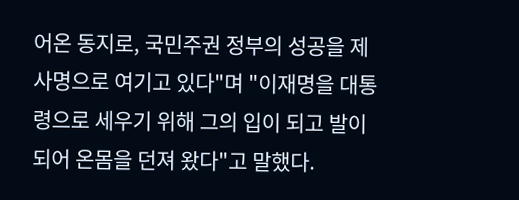어온 동지로, 국민주권 정부의 성공을 제 사명으로 여기고 있다"며 "이재명을 대통령으로 세우기 위해 그의 입이 되고 발이 되어 온몸을 던져 왔다"고 말했다.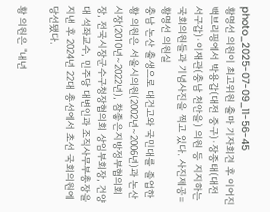photo_2025-07-09_11-56-45
황명선 의원이 최고위원 출마 기자회견 후 이어진 백브리핑에서 박용갑(대전 중구)·장종태(대전 서구갑)·이재관(충남 천안을) 의원 등 지지하는 국회의원들과 기념사진을 찍고 있다. 사진제공=황명선 의원실
충남 논산 출생으로 대건고와 국민대를 졸업한 황 의원은 서울시의원(2002년∼2006년)과 논산시장(2010년∼2022년), 참좋은지방정부협의회장, 전국시장군수구청장협의회 상임부회장, 건양대 석좌교수, 민주당 대변인과 조직사무부총장을 지낸 후 2024년 22대 총선에서 초선 국회의원에 당선됐다.

황 의원은 "내년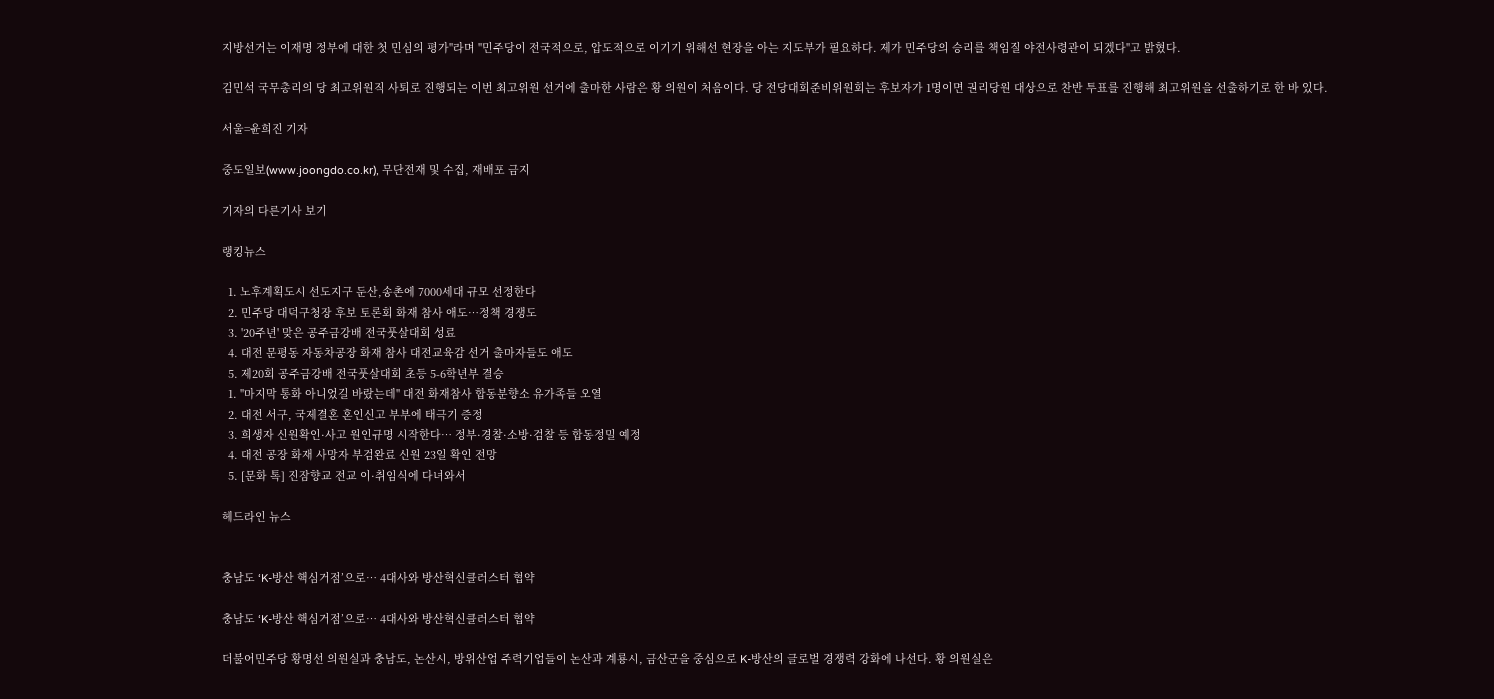지방선거는 이재명 정부에 대한 첫 민심의 평가"라며 "민주당이 전국적으로, 압도적으로 이기기 위해선 현장을 아는 지도부가 필요하다. 제가 민주당의 승리를 책임질 야전사령관이 되겠다"고 밝혔다.

김민석 국무총리의 당 최고위원직 사퇴로 진행되는 이번 최고위원 선거에 출마한 사람은 황 의원이 처음이다. 당 전당대회준비위원회는 후보자가 1명이면 권리당원 대상으로 찬반 투표를 진행해 최고위원을 선출하기로 한 바 있다.

서울=윤희진 기자

중도일보(www.joongdo.co.kr), 무단전재 및 수집, 재배포 금지

기자의 다른기사 보기

랭킹뉴스

  1. 노후계획도시 선도지구 둔산,송촌에 7000세대 규모 선정한다
  2. 민주당 대덕구청장 후보 토론회 화재 참사 애도…정책 경쟁도
  3. '20주년' 맞은 공주금강배 전국풋살대회 성료
  4. 대전 문평동 자동차공장 화재 참사 대전교육감 선거 출마자들도 애도
  5. 제20회 공주금강배 전국풋살대회 초등 5-6학년부 결승
  1. "마지막 통화 아니었길 바랐는데" 대전 화재참사 합동분향소 유가족들 오열
  2. 대전 서구, 국제결혼 혼인신고 부부에 태극기 증정
  3. 희생자 신원확인·사고 원인규명 시작한다… 정부·경찰·소방·검찰 등 합동정밀 예정
  4. 대전 공장 화재 사망자 부검완료 신원 23일 확인 전망
  5. [문화 톡] 진잠향교 전교 이·취임식에 다녀와서

헤드라인 뉴스


충남도 ‘K-방산 핵심거점’으로… 4대사와 방산혁신클러스터 협약

충남도 ‘K-방산 핵심거점’으로… 4대사와 방산혁신클러스터 협약

더불어민주당 황명선 의원실과 충남도, 논산시, 방위산업 주력기업들이 논산과 계룡시, 금산군을 중심으로 K-방산의 글로벌 경쟁력 강화에 나선다. 황 의원실은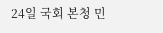24일 국회 본청 민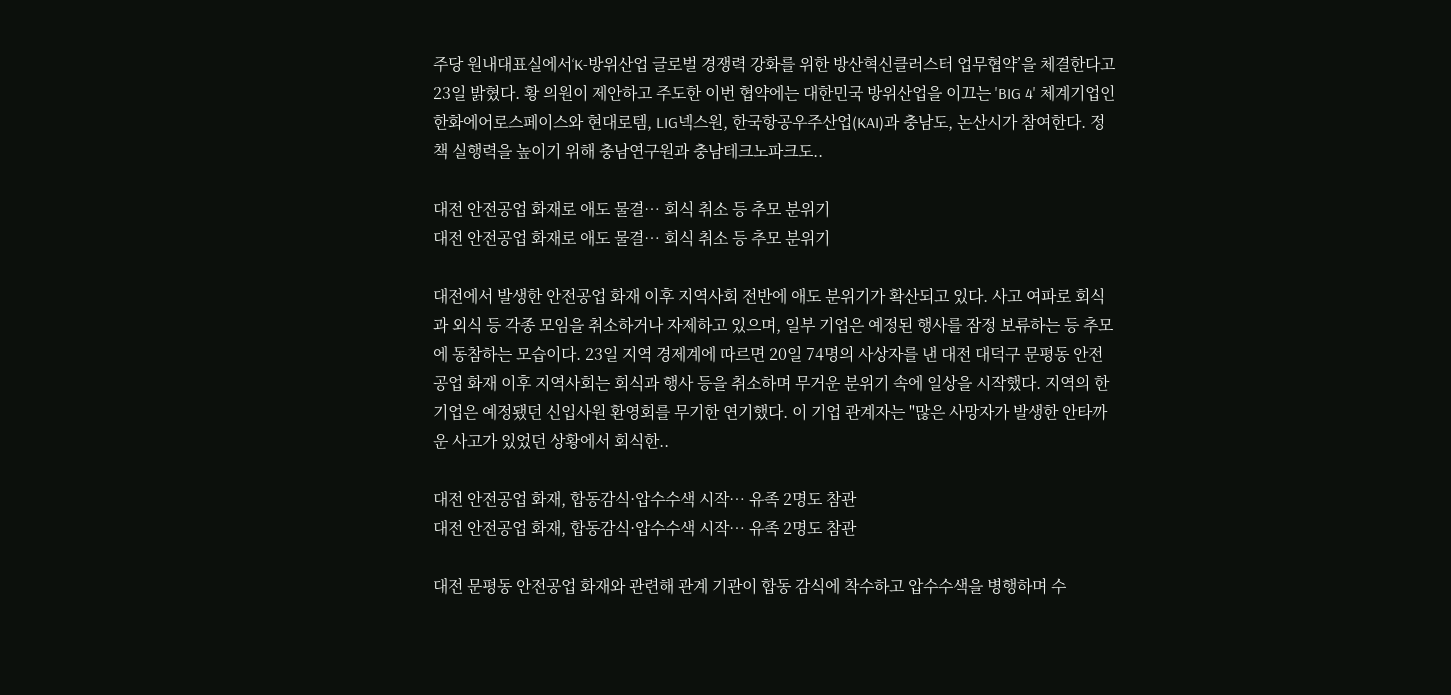주당 원내대표실에서‘K-방위산업 글로벌 경쟁력 강화를 위한 방산혁신클러스터 업무협약’을 체결한다고 23일 밝혔다. 황 의원이 제안하고 주도한 이번 협약에는 대한민국 방위산업을 이끄는 'BIG 4' 체계기업인 한화에어로스페이스와 현대로템, LIG넥스원, 한국항공우주산업(KAI)과 충남도, 논산시가 참여한다. 정책 실행력을 높이기 위해 충남연구원과 충남테크노파크도..

대전 안전공업 화재로 애도 물결… 회식 취소 등 추모 분위기
대전 안전공업 화재로 애도 물결… 회식 취소 등 추모 분위기

대전에서 발생한 안전공업 화재 이후 지역사회 전반에 애도 분위기가 확산되고 있다. 사고 여파로 회식과 외식 등 각종 모임을 취소하거나 자제하고 있으며, 일부 기업은 예정된 행사를 잠정 보류하는 등 추모에 동참하는 모습이다. 23일 지역 경제계에 따르면 20일 74명의 사상자를 낸 대전 대덕구 문평동 안전공업 화재 이후 지역사회는 회식과 행사 등을 취소하며 무거운 분위기 속에 일상을 시작했다. 지역의 한 기업은 예정됐던 신입사원 환영회를 무기한 연기했다. 이 기업 관계자는 "많은 사망자가 발생한 안타까운 사고가 있었던 상황에서 회식한..

대전 안전공업 화재, 합동감식·압수수색 시작… 유족 2명도 참관
대전 안전공업 화재, 합동감식·압수수색 시작… 유족 2명도 참관

대전 문평동 안전공업 화재와 관련해 관계 기관이 합동 감식에 착수하고 압수수색을 병행하며 수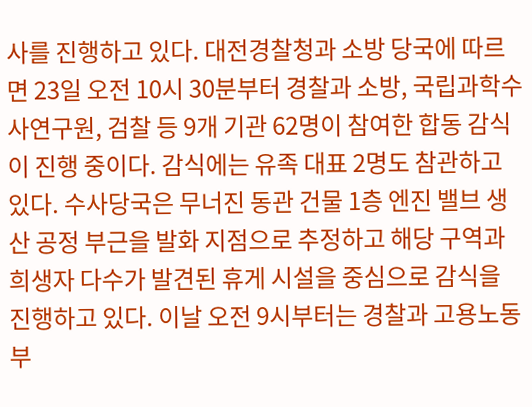사를 진행하고 있다. 대전경찰청과 소방 당국에 따르면 23일 오전 10시 30분부터 경찰과 소방, 국립과학수사연구원, 검찰 등 9개 기관 62명이 참여한 합동 감식이 진행 중이다. 감식에는 유족 대표 2명도 참관하고 있다. 수사당국은 무너진 동관 건물 1층 엔진 밸브 생산 공정 부근을 발화 지점으로 추정하고 해당 구역과 희생자 다수가 발견된 휴게 시설을 중심으로 감식을 진행하고 있다. 이날 오전 9시부터는 경찰과 고용노동부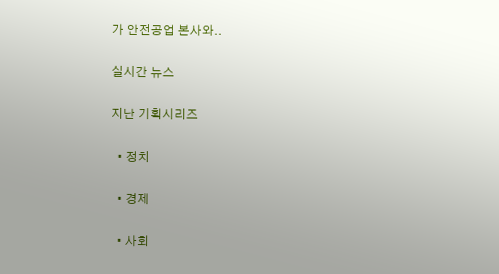가 안전공업 본사와..

실시간 뉴스

지난 기획시리즈

  • 정치

  • 경제

  • 사회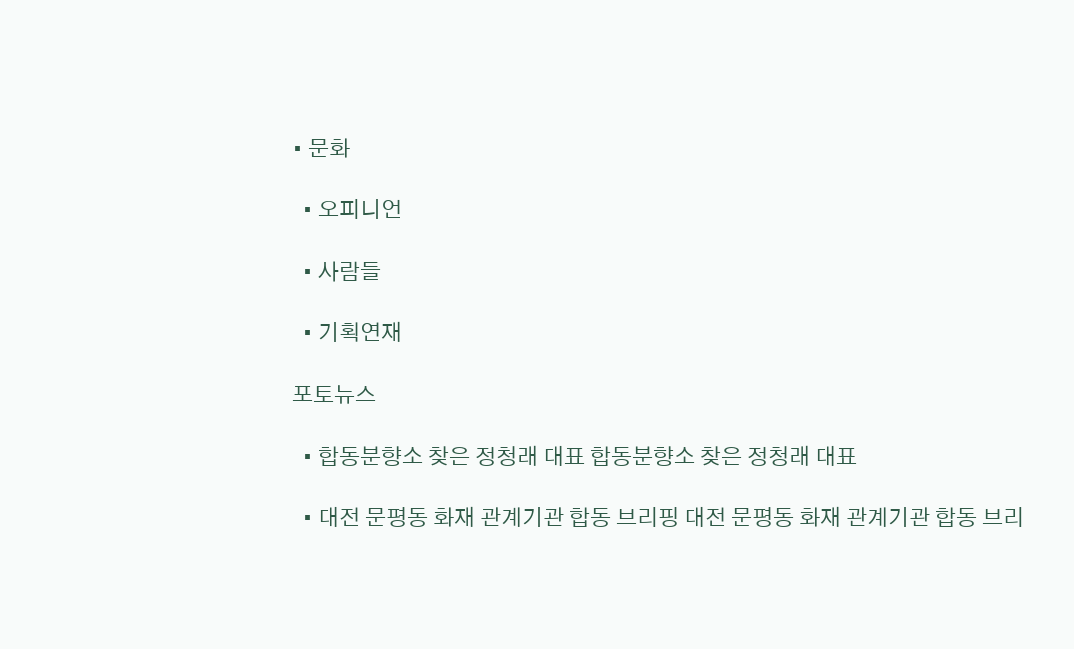• 문화

  • 오피니언

  • 사람들

  • 기획연재

포토뉴스

  • 합동분향소 찾은 정청래 대표 합동분향소 찾은 정청래 대표

  • 대전 문평동 화재 관계기관 합동 브리핑 대전 문평동 화재 관계기관 합동 브리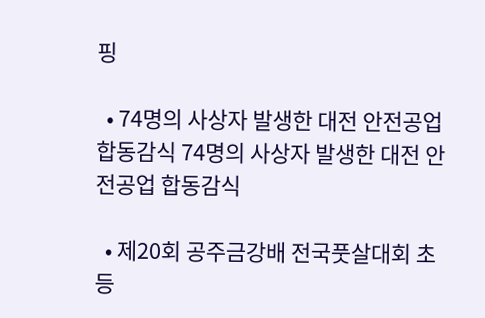핑

  • 74명의 사상자 발생한 대전 안전공업 합동감식 74명의 사상자 발생한 대전 안전공업 합동감식

  • 제20회 공주금강배 전국풋살대회 초등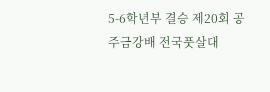5-6학년부 결승 제20회 공주금강배 전국풋살대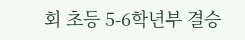회 초등 5-6학년부 결승